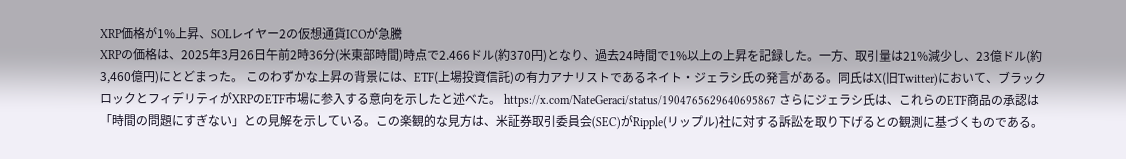XRP価格が1%上昇、SOLレイヤー2の仮想通貨ICOが急騰
XRPの価格は、2025年3月26日午前2時36分(米東部時間)時点で2.466ドル(約370円)となり、過去24時間で1%以上の上昇を記録した。一方、取引量は21%減少し、23億ドル(約3,460億円)にとどまった。 このわずかな上昇の背景には、ETF(上場投資信託)の有力アナリストであるネイト・ジェラシ氏の発言がある。同氏はX(旧Twitter)において、ブラックロックとフィデリティがXRPのETF市場に参入する意向を示したと述べた。 https://x.com/NateGeraci/status/1904765629640695867 さらにジェラシ氏は、これらのETF商品の承認は「時間の問題にすぎない」との見解を示している。この楽観的な見方は、米証券取引委員会(SEC)がRipple(リップル)社に対する訴訟を取り下げるとの観測に基づくものである。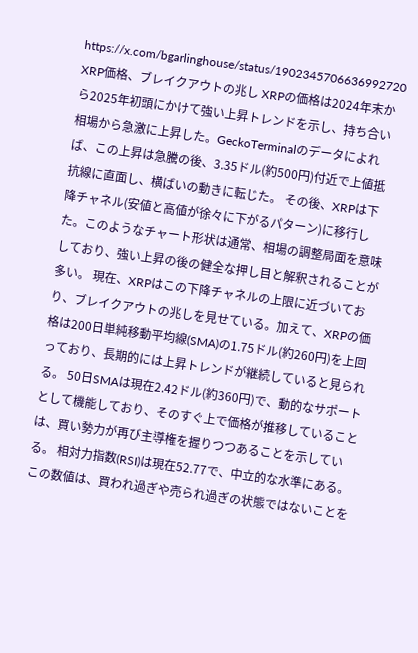https://x.com/bgarlinghouse/status/1902345706636992720 XRP価格、ブレイクアウトの兆し XRPの価格は2024年末から2025年初頭にかけて強い上昇トレンドを示し、持ち合い相場から急激に上昇した。GeckoTerminalのデータによれば、この上昇は急騰の後、3.35ドル(約500円)付近で上値抵抗線に直面し、横ばいの動きに転じた。 その後、XRPは下降チャネル(安値と高値が徐々に下がるパターン)に移行した。このようなチャート形状は通常、相場の調整局面を意味しており、強い上昇の後の健全な押し目と解釈されることが多い。 現在、XRPはこの下降チャネルの上限に近づいており、ブレイクアウトの兆しを見せている。加えて、XRPの価格は200日単純移動平均線(SMA)の1.75ドル(約260円)を上回っており、長期的には上昇トレンドが継続していると見られる。 50日SMAは現在2.42ドル(約360円)で、動的なサポートとして機能しており、そのすぐ上で価格が推移していることは、買い勢力が再び主導権を握りつつあることを示している。 相対力指数(RSI)は現在52.77で、中立的な水準にある。この数値は、買われ過ぎや売られ過ぎの状態ではないことを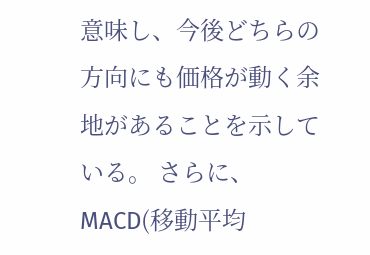意味し、今後どちらの方向にも価格が動く余地があることを示している。 さらに、MACD(移動平均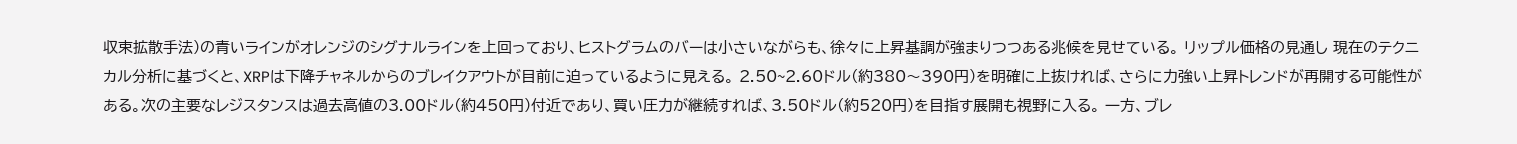収束拡散手法)の青いラインがオレンジのシグナルラインを上回っており、ヒストグラムのバーは小さいながらも、徐々に上昇基調が強まりつつある兆候を見せている。 リップル価格の見通し 現在のテクニカル分析に基づくと、XRPは下降チャネルからのブレイクアウトが目前に迫っているように見える。 2.50~2.60ドル(約380〜390円)を明確に上抜ければ、さらに力強い上昇トレンドが再開する可能性がある。次の主要なレジスタンスは過去高値の3.00ドル(約450円)付近であり、買い圧力が継続すれば、3.50ドル(約520円)を目指す展開も視野に入る。 一方、ブレ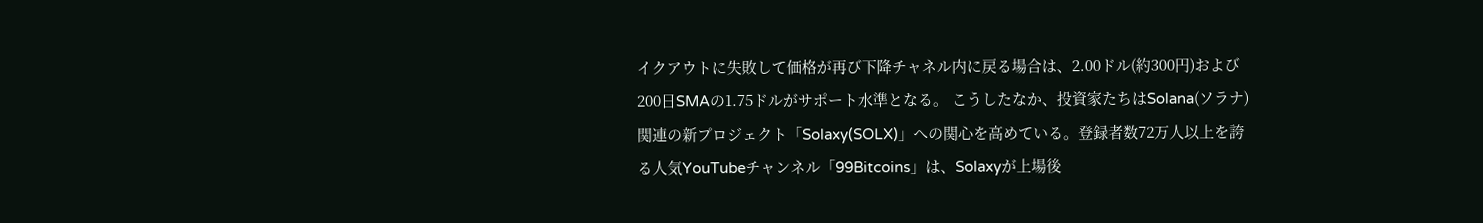イクアウトに失敗して価格が再び下降チャネル内に戻る場合は、2.00ドル(約300円)および200日SMAの1.75ドルがサポート水準となる。 こうしたなか、投資家たちはSolana(ソラナ)関連の新プロジェクト「Solaxy(SOLX)」への関心を高めている。登録者数72万人以上を誇る人気YouTubeチャンネル「99Bitcoins」は、Solaxyが上場後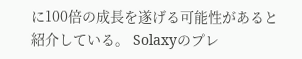に100倍の成長を遂げる可能性があると紹介している。 Solaxyのプレ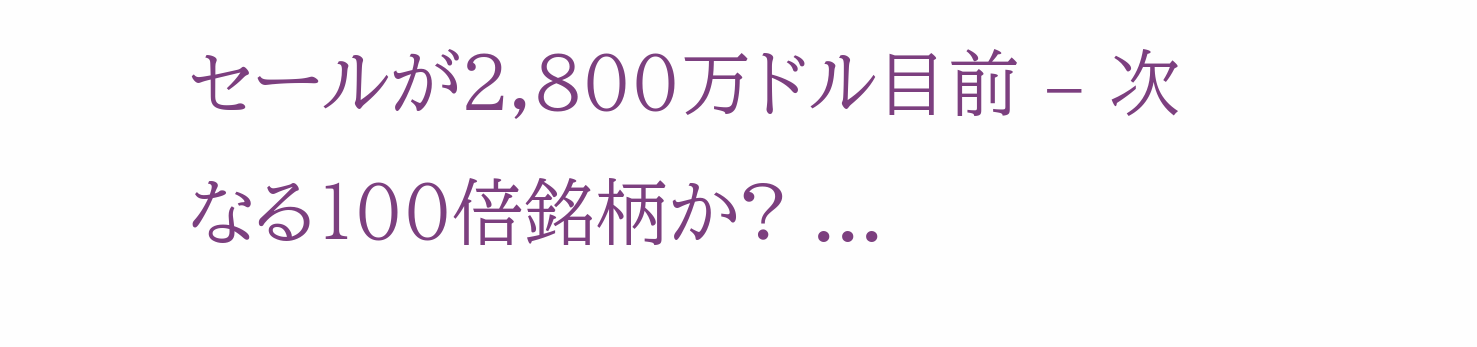セールが2,800万ドル目前 – 次なる100倍銘柄か? ...